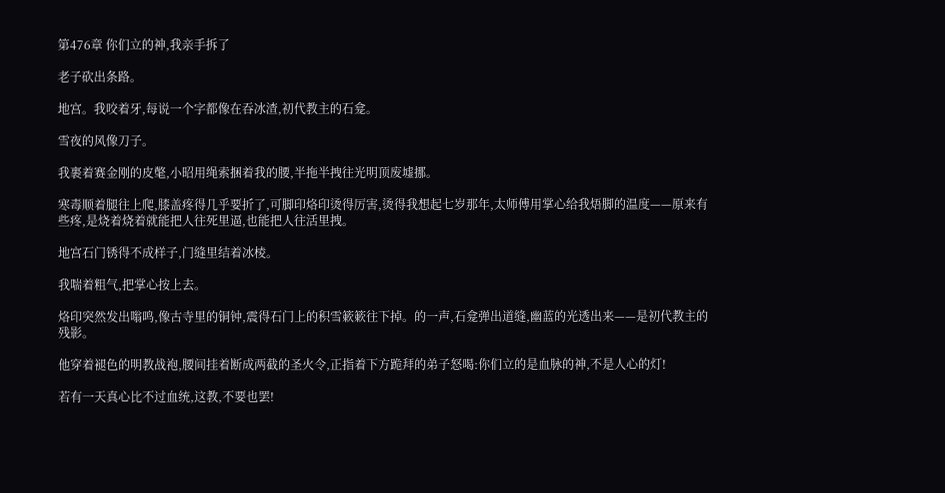第476章 你们立的神,我亲手拆了

老子砍出条路。

地宫。我咬着牙,每说一个字都像在吞冰渣,初代教主的石龛。

雪夜的风像刀子。

我裹着赛金刚的皮氅,小昭用绳索捆着我的腰,半拖半拽往光明顶废墟挪。

寒毒顺着腿往上爬,膝盖疼得几乎要折了,可脚印烙印烫得厉害,烫得我想起七岁那年,太师傅用掌心给我焐脚的温度——原来有些疼,是烧着烧着就能把人往死里逼,也能把人往活里拽。

地宫石门锈得不成样子,门缝里结着冰棱。

我喘着粗气,把掌心按上去。

烙印突然发出嗡鸣,像古寺里的铜钟,震得石门上的积雪簌簌往下掉。的一声,石龛弹出道缝,幽蓝的光透出来——是初代教主的残影。

他穿着褪色的明教战袍,腰间挂着断成两截的圣火令,正指着下方跪拜的弟子怒喝:你们立的是血脉的神,不是人心的灯!

若有一天真心比不过血统,这教,不要也罢!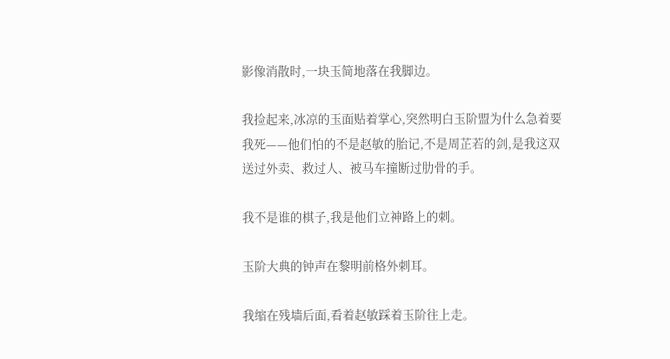影像消散时,一块玉简地落在我脚边。

我捡起来,冰凉的玉面贴着掌心,突然明白玉阶盟为什么急着要我死——他们怕的不是赵敏的胎记,不是周芷若的剑,是我这双送过外卖、救过人、被马车撞断过肋骨的手。

我不是谁的棋子,我是他们立神路上的刺。

玉阶大典的钟声在黎明前格外刺耳。

我缩在残墙后面,看着赵敏踩着玉阶往上走。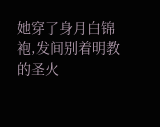她穿了身月白锦袍,发间别着明教的圣火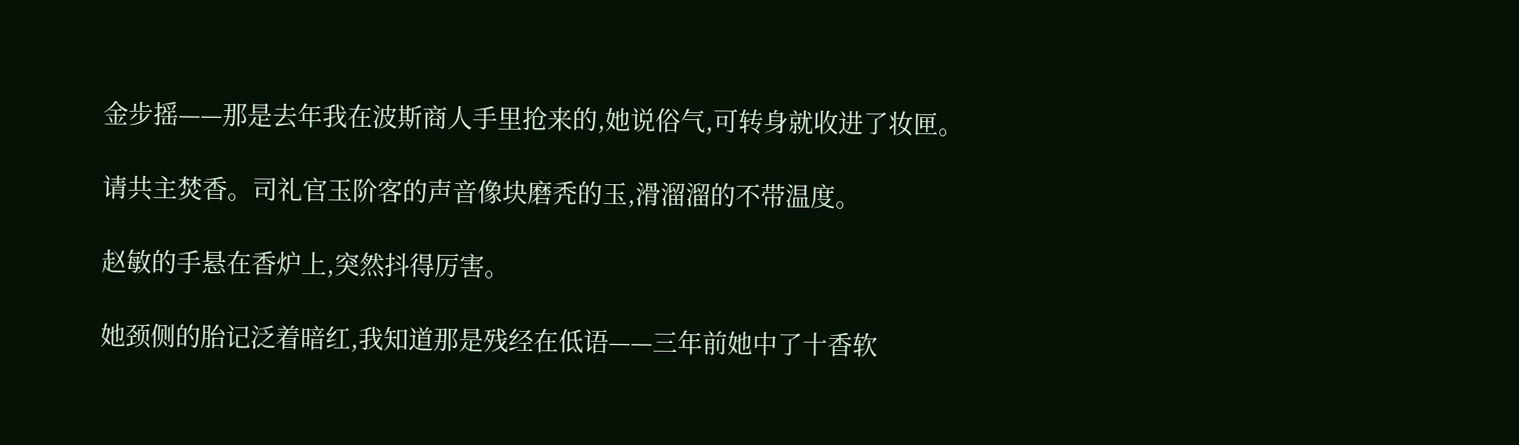金步摇——那是去年我在波斯商人手里抢来的,她说俗气,可转身就收进了妆匣。

请共主焚香。司礼官玉阶客的声音像块磨秃的玉,滑溜溜的不带温度。

赵敏的手悬在香炉上,突然抖得厉害。

她颈侧的胎记泛着暗红,我知道那是残经在低语——三年前她中了十香软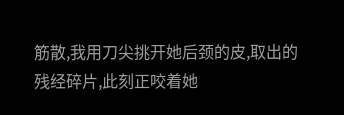筋散,我用刀尖挑开她后颈的皮,取出的残经碎片,此刻正咬着她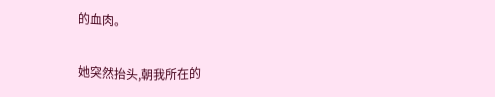的血肉。

她突然抬头,朝我所在的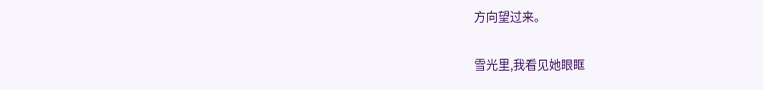方向望过来。

雪光里,我看见她眼眶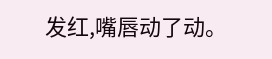发红,嘴唇动了动。